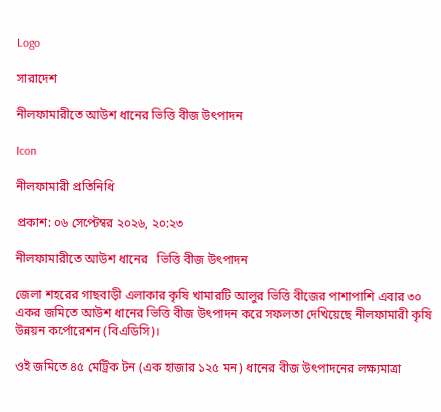Logo

সারাদেশ

নীলফামারীতে আউশ ধানের ভিত্তি বীজ উৎপাদন

Icon

নীলফামারী প্রতিনিধি

প্রকাশ: ০৬ সেপ্টেম্বর ২০২৬, ২০:২৩

নীলফামারীতে আউশ ধানের   ভিত্তি বীজ উৎপাদন

জেলা শহরের গাছবাড়ী এলাকার কৃষি খামারটি আলুর ভিত্তি বীজের পাশাপাশি এবার ৩০ একর জমিতে আউশ ধানের ভিত্তি বীজ উৎপাদন করে সফলতা দেখিয়েছে নীলফামারী কৃষি উন্নয়ন কর্পোরেশন (বিএডিসি)।

ওই জমিতে ৪৫ মেট্রিক টন (এক হাজার ১২৫ মন) ধানের বীজ উৎপাদনের লক্ষ্যমাত্রা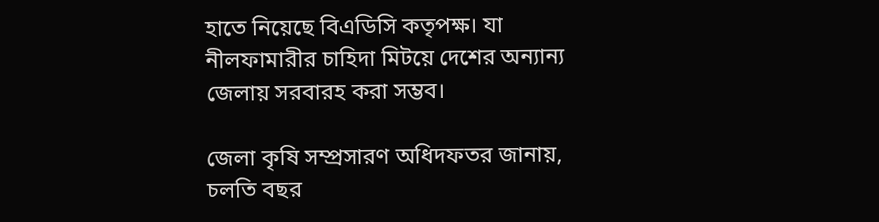হাতে নিয়েছে বিএডিসি কতৃপক্ষ। যা নীলফামারীর চাহিদা মিটয়ে দেশের অন্যান্য জেলায় সরবারহ করা সম্ভব।

জেলা কৃষি সম্প্রসারণ অধিদফতর জানায়, চলতি বছর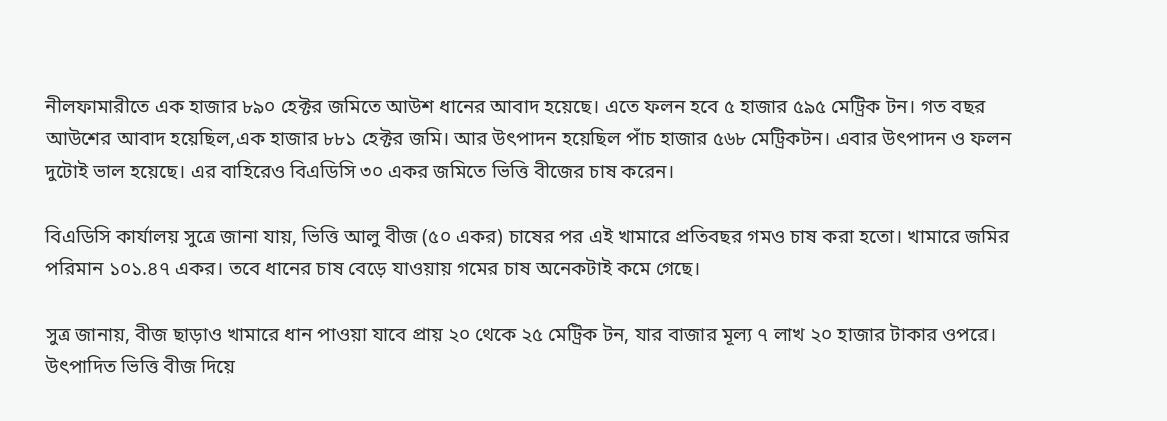নীলফামারীতে এক হাজার ৮৯০ হেক্টর জমিতে আউশ ধানের আবাদ হয়েছে। এতে ফলন হবে ৫ হাজার ৫৯৫ মেট্রিক টন। গত বছর আউশের আবাদ হয়েছিল,এক হাজার ৮৮১ হেক্টর জমি। আর উৎপাদন হয়েছিল পাঁচ হাজার ৫৬৮ মেট্রিকটন। এবার উৎপাদন ও ফলন দুটোই ভাল হয়েছে। এর বাহিরেও বিএডিসি ৩০ একর জমিতে ভিত্তি বীজের চাষ করেন।

বিএডিসি কার্যালয় সুত্রে জানা যায়, ভিত্তি আলু বীজ (৫০ একর) চাষের পর এই খামারে প্রতিবছর গমও চাষ করা হতো। খামারে জমির পরিমান ১০১.৪৭ একর। তবে ধানের চাষ বেড়ে যাওয়ায় গমের চাষ অনেকটাই কমে গেছে।

সুত্র জানায়, বীজ ছাড়াও খামারে ধান পাওয়া যাবে প্রায় ২০ থেকে ২৫ মেট্রিক টন, যার বাজার মূল্য ৭ লাখ ২০ হাজার টাকার ওপরে। উৎপাদিত ভিত্তি বীজ দিয়ে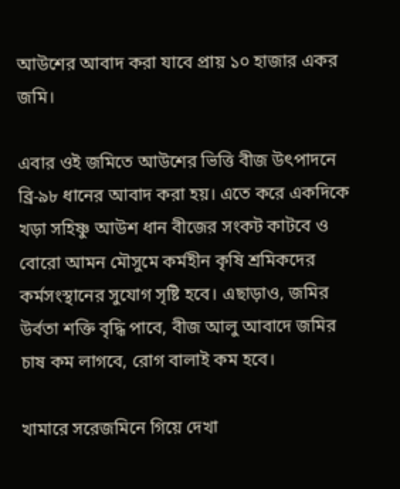আউশের আবাদ করা যাবে প্রায় ১০ হাজার একর জমি।

এবার ওই জমিতে আউশের ভিত্তি বীজ উৎপাদনে ব্রি-৯৮ ধানের আবাদ করা হয়। এতে করে একদিকে খড়া সহিষ্ণু আউশ ধান বীজের সংকট কাটবে ও বোরো আমন মৌসুমে কর্মহীন কৃষি শ্রমিকদের কর্মসংস্থানের সুযোগ সৃষ্টি হবে। এছাড়াও, জমির উর্বতা শক্তি বৃদ্ধি পাবে, বীজ আলু আবাদে জমির চাষ কম লাগবে, রোগ বালাই কম হবে।

খামারে সরেজমিনে গিয়ে দেখা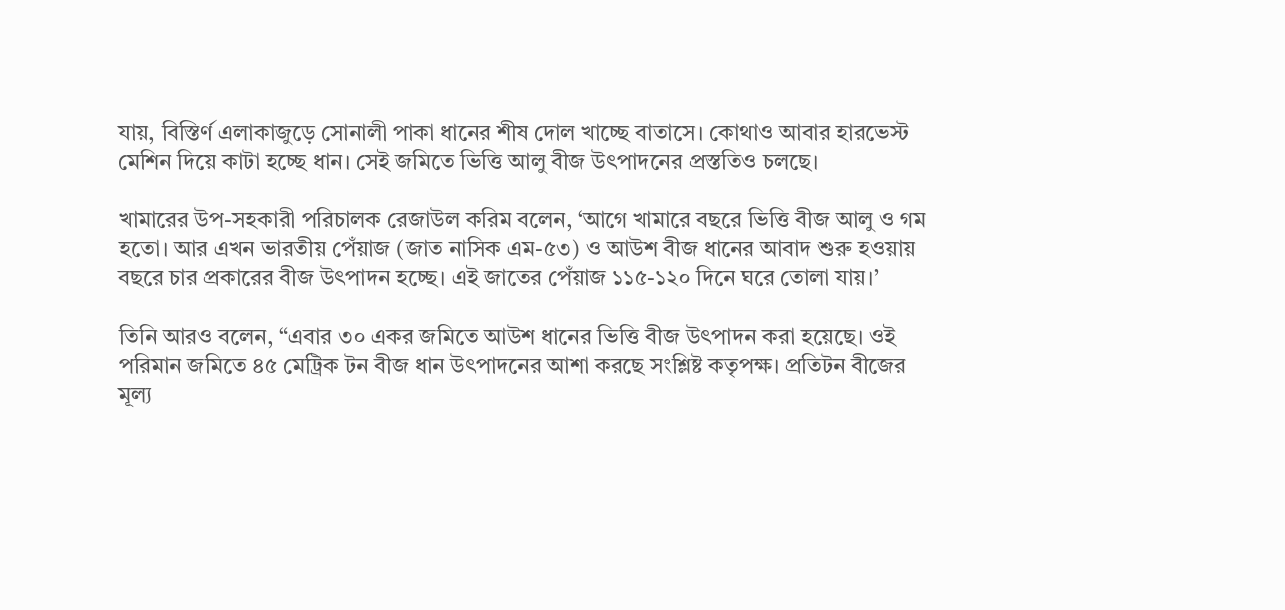যায়, বিস্তির্ণ এলাকাজুড়ে সোনালী পাকা ধানের শীষ দোল খাচ্ছে বাতাসে। কোথাও আবার হারভেস্ট মেশিন দিয়ে কাটা হচ্ছে ধান। সেই জমিতে ভিত্তি আলু বীজ উৎপাদনের প্রস্ততিও চলছে।

খামারের উপ-সহকারী পরিচালক রেজাউল করিম বলেন, ‘আগে খামারে বছরে ভিত্তি বীজ আলু ও গম হতো। আর এখন ভারতীয় পেঁয়াজ (জাত নাসিক এম-৫৩) ও আউশ বীজ ধানের আবাদ শুরু হওয়ায় বছরে চার প্রকারের বীজ উৎপাদন হচ্ছে। এই জাতের পেঁয়াজ ১১৫-১২০ দিনে ঘরে তোলা যায়।’

তিনি আরও বলেন, “এবার ৩০ একর জমিতে আউশ ধানের ভিত্তি বীজ উৎপাদন করা হয়েছে। ওই পরিমান জমিতে ৪৫ মেট্রিক টন বীজ ধান উৎপাদনের আশা করছে সংশ্লিষ্ট কতৃপক্ষ। প্রতিটন বীজের মূল্য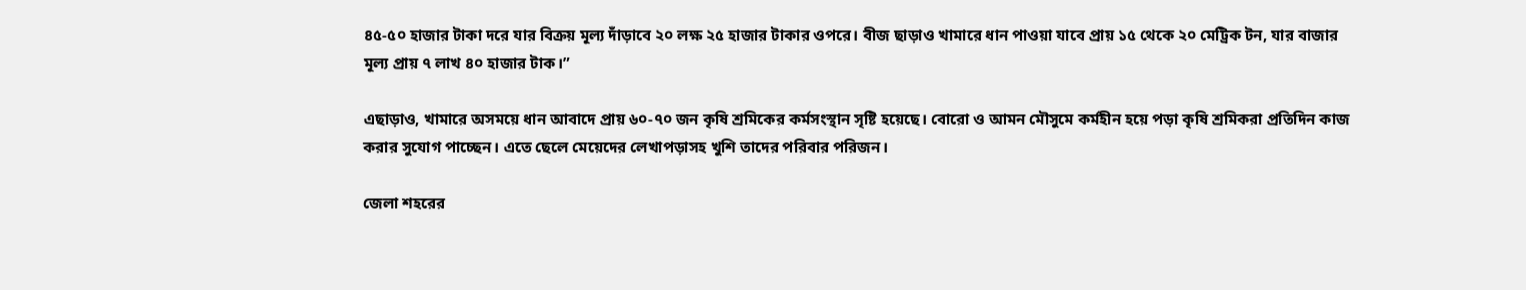৪৫-৫০ হাজার টাকা দরে যার বিক্রয় মূল্য দাঁড়াবে ২০ লক্ষ ২৫ হাজার টাকার ওপরে। বীজ ছাড়াও খামারে ধান পাওয়া যাবে প্রায় ১৫ থেকে ২০ মেট্রিক টন, যার বাজার মূল্য প্রায় ৭ লাখ ৪০ হাজার টাক।”

এছাড়াও, খামারে অসময়ে ধান আবাদে প্রায় ৬০-৭০ জন কৃষি শ্রমিকের কর্মসংস্থান সৃষ্টি হয়েছে। বোরো ও আমন মৌসুমে কর্মহীন হয়ে পড়া কৃষি শ্রমিকরা প্রতিদিন কাজ করার সুযোগ পাচ্ছেন। এতে ছেলে মেয়েদের লেখাপড়াসহ খুশি তাদের পরিবার পরিজন।

জেলা শহরের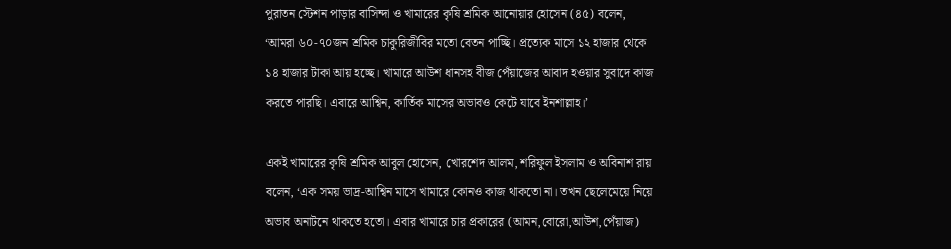পুরাতন স্টেশন পাড়ার বাসিন্দা ও খামারের কৃষি শ্রমিক আনোয়ার হোসেন (৪৫) বলেন, ‘আমরা ৬০-৭০জন শ্রমিক চাকুরিজীবির মতো বেতন পাচ্ছি। প্রত্যেক মাসে ১২ হাজার থেকে ১৪ হাজার টাকা আয় হচ্ছে। খামারে আউশ ধানসহ বীজ পেঁয়াজের আবাদ হওয়ার সুবাদে কাজ করতে পারছি। এবারে আশ্বিন, কার্তিক মাসের অভাবও কেটে যাবে ইনশাল্লাহ।’

একই খামারের কৃষি শ্রমিক আবুল হোসেন, খোরশেদ আলম, শরিফুল ইসলাম ও অবিনাশ রায় বলেন, ‘এক সময় ভাদ্র-আশ্বিন মাসে খামারে কোনও কাজ থাকতো না। তখন ছেলেমেয়ে নিয়ে অভাব অনাটনে থাকতে হতো। এবার খামারে চার প্রকারের (আমন,বোরো,আউশ,পেঁয়াজ)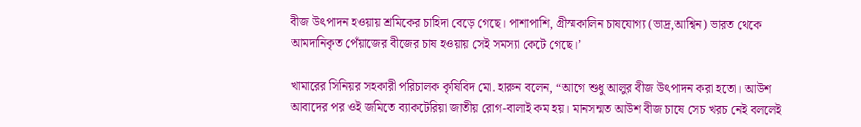বীজ উৎপাদন হওয়ায় শ্রমিকের চাহিদা বেড়ে গেছে। পাশাপাশি, গ্রীস্মকালিন চাষযোগ্য (ভাদ্র,আশ্বিন) ভারত থেকে আমদানিকৃত পেঁয়াজের বীজের চাষ হওয়ায় সেই সমস্যা কেটে গেছে।’

খামারের সিনিয়র সহকারী পরিচালক কৃষিবিদ মো. হারুন বলেন, “আগে শুধু আলুর বীজ উৎপাদন করা হতো। আউশ আবাদের পর ওই জমিতে ব্যাকটেরিয়া জাতীয় রোগ-বালাই কম হয়। মানসন্মত আউশ বীজ চাষে সেচ খরচ নেই বললেই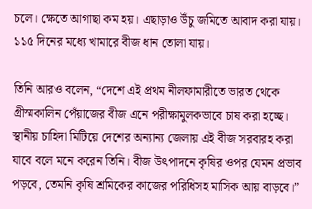চলে। ক্ষেতে আগাছা কম হয়। এছাড়াও উঁচু জমিতে আবাদ করা যায়। ১১৫ দিনের মধ্যে খামারে বীজ ধান তোলা যায়।

তিনি আরও বলেন, “দেশে এই প্রথম নীলফামারীতে ভারত থেকে গ্রীস্মকালিন পেঁয়াজের বীজ এনে পরীক্ষামুলকভাবে চাষ করা হচ্ছে। স্থানীয় চাহিদা মিটিয়ে দেশের অন্যান্য জেলায় এই বীজ সরবারহ করা যাবে বলে মনে করেন তিনি। বীজ উৎপাদনে কৃষির ওপর যেমন প্রভাব পড়বে, তেমনি কৃষি শ্রমিকের কাজের পরিধিসহ মাসিক আয় বাড়বে।”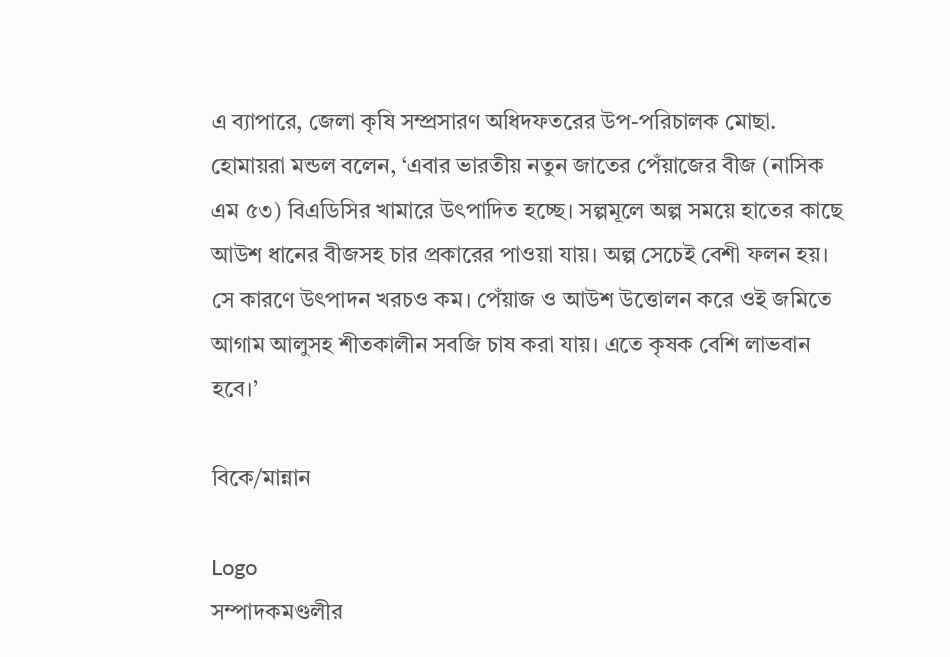এ ব্যাপারে, জেলা কৃষি সম্প্রসারণ অধিদফতরের উপ-পরিচালক মোছা. হোমায়রা মন্ডল বলেন, ‘এবার ভারতীয় নতুন জাতের পেঁয়াজের বীজ (নাসিক এম ৫৩) বিএডিসির খামারে উৎপাদিত হচ্ছে। সল্পমূলে অল্প সময়ে হাতের কাছে আউশ ধানের বীজসহ চার প্রকারের পাওয়া যায়। অল্প সেচেই বেশী ফলন হয়। সে কারণে উৎপাদন খরচও কম। পেঁয়াজ ও আউশ উত্তোলন করে ওই জমিতে আগাম আলুসহ শীতকালীন সবজি চাষ করা যায়। এতে কৃষক বেশি লাভবান হবে।’

বিকে/মান্নান

Logo
সম্পাদকমণ্ডলীর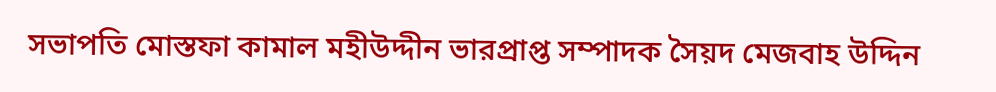সভাপতি মোস্তফা কামাল মহীউদ্দীন ভারপ্রাপ্ত সম্পাদক সৈয়দ মেজবাহ উদ্দিন